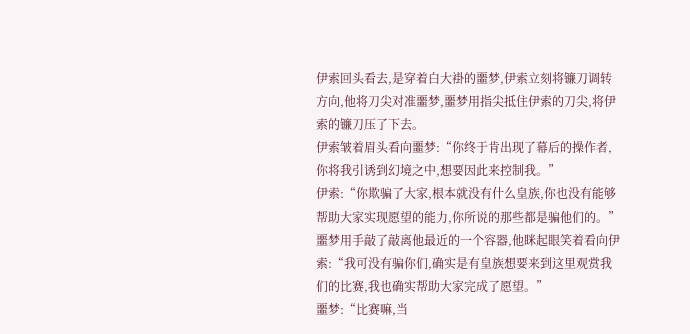伊索回头看去,是穿着白大褂的噩梦,伊索立刻将镰刀调转方向,他将刀尖对准噩梦,噩梦用指尖抵住伊索的刀尖,将伊索的镰刀压了下去。
伊索皱着眉头看向噩梦:“你终于肯出现了幕后的操作者,你将我引诱到幻境之中,想要因此来控制我。”
伊索:“你欺骗了大家,根本就没有什么皇族,你也没有能够帮助大家实现愿望的能力,你所说的那些都是骗他们的。”
噩梦用手敲了敲离他最近的一个容器,他眯起眼笑着看向伊索:“我可没有骗你们,确实是有皇族想要来到这里观赏我们的比赛,我也确实帮助大家完成了愿望。”
噩梦:“比赛嘛,当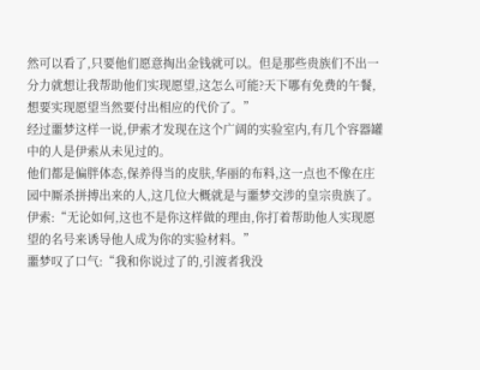然可以看了,只要他们愿意掏出金钱就可以。但是那些贵族们不出一分力就想让我帮助他们实现愿望,这怎么可能?天下哪有免费的午餐,想要实现愿望当然要付出相应的代价了。”
经过噩梦这样一说,伊索才发现在这个广阔的实验室内,有几个容器罐中的人是伊索从未见过的。
他们都是偏胖体态,保养得当的皮肤,华丽的布料,这一点也不像在庄园中厮杀拼搏出来的人,这几位大概就是与噩梦交涉的皇宗贵族了。
伊索:“无论如何,这也不是你这样做的理由,你打着帮助他人实现愿望的名号来诱导他人成为你的实验材料。”
噩梦叹了口气:“我和你说过了的,引渡者我没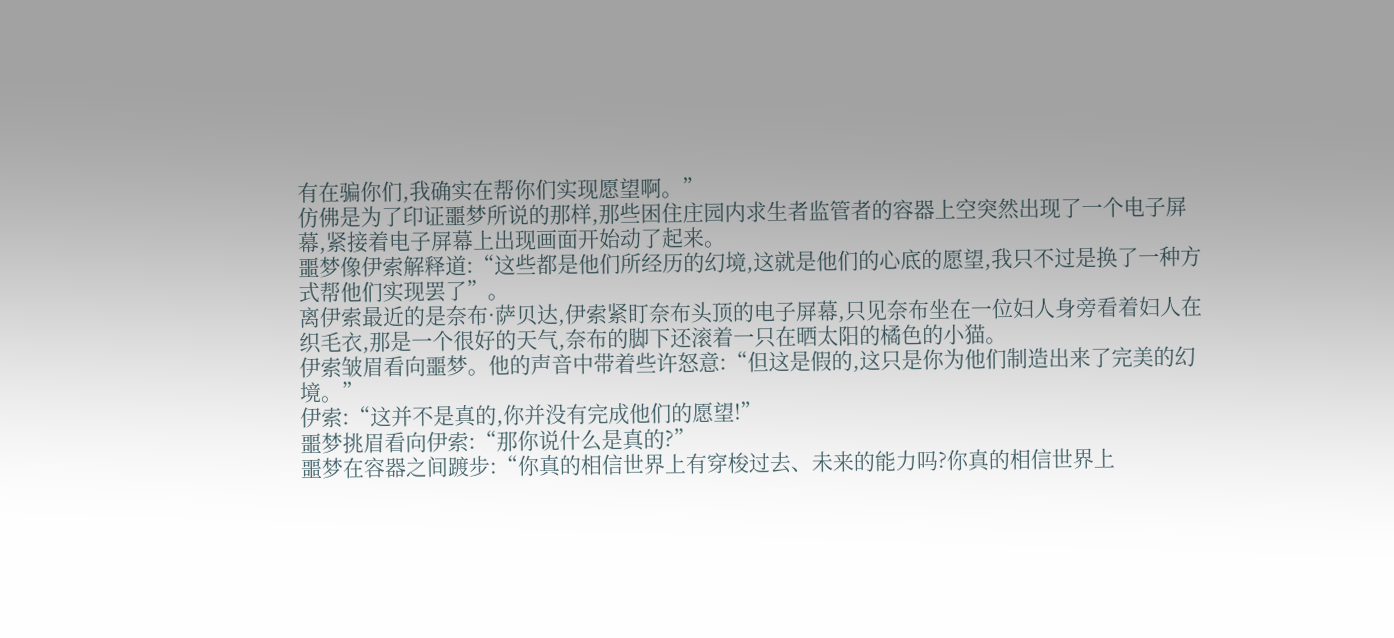有在骗你们,我确实在帮你们实现愿望啊。”
仿佛是为了印证噩梦所说的那样,那些困住庄园内求生者监管者的容器上空突然出现了一个电子屏幕,紧接着电子屏幕上出现画面开始动了起来。
噩梦像伊索解释道:“这些都是他们所经历的幻境,这就是他们的心底的愿望,我只不过是换了一种方式帮他们实现罢了”。
离伊索最近的是奈布·萨贝达,伊索紧盯奈布头顶的电子屏幕,只见奈布坐在一位妇人身旁看着妇人在织毛衣,那是一个很好的天气,奈布的脚下还滚着一只在晒太阳的橘色的小猫。
伊索皱眉看向噩梦。他的声音中带着些许怒意:“但这是假的,这只是你为他们制造出来了完美的幻境。”
伊索:“这并不是真的,你并没有完成他们的愿望!”
噩梦挑眉看向伊索:“那你说什么是真的?”
噩梦在容器之间踱步:“你真的相信世界上有穿梭过去、未来的能力吗?你真的相信世界上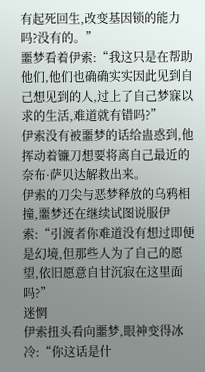有起死回生,改变基因锁的能力吗?没有的。”
噩梦看着伊索:“我这只是在帮助他们,他们也确确实实因此见到自己想见到的人,过上了自己梦寐以求的生活,难道就有错吗?”
伊索没有被噩梦的话给蛊惑到,他挥动着镰刀想要将离自己最近的奈布·萨贝达解救出来。
伊索的刀尖与恶梦释放的乌鸦相撞,噩梦还在继续试图说服伊索:“引渡者你难道没有想过即便是幻境,但那些人为了自己的愿望,依旧愿意自甘沉寂在这里面吗?”
迷惘
伊索扭头看向噩梦,眼神变得冰冷:“你这话是什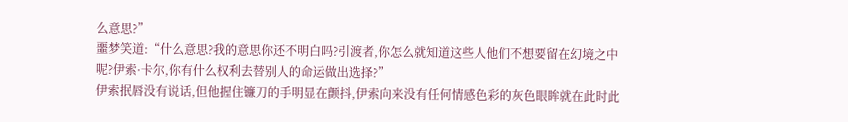么意思?”
噩梦笑道:“什么意思?我的意思你还不明白吗?引渡者,你怎么就知道这些人他们不想要留在幻境之中呢?伊索·卡尔,你有什么权利去替别人的命运做出选择?”
伊索抿唇没有说话,但他握住镰刀的手明显在颤抖,伊索向来没有任何情感色彩的灰色眼眸就在此时此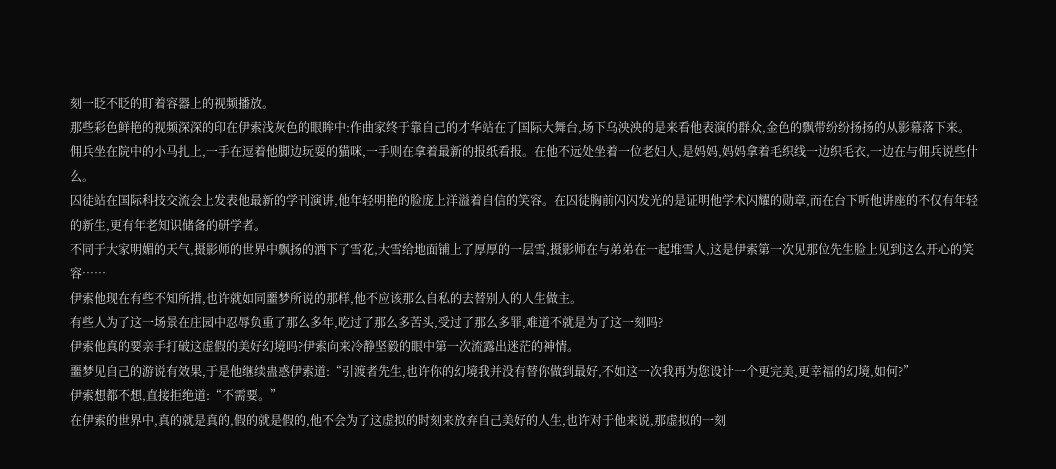刻一眨不眨的盯着容器上的视频播放。
那些彩色鲜艳的视频深深的印在伊索浅灰色的眼眸中:作曲家终于靠自己的才华站在了国际大舞台,场下乌泱泱的是来看他表演的群众,金色的飘带纷纷扬扬的从影幕落下来。
佣兵坐在院中的小马扎上,一手在逗着他脚边玩耍的猫咪,一手则在拿着最新的报纸看报。在他不远处坐着一位老妇人,是妈妈,妈妈拿着毛织线一边织毛衣,一边在与佣兵说些什么。
囚徒站在国际科技交流会上发表他最新的学刊演讲,他年轻明艳的脸庞上洋溢着自信的笑容。在囚徒胸前闪闪发光的是证明他学术闪耀的勋章,而在台下听他讲座的不仅有年轻的新生,更有年老知识储备的研学者。
不同于大家明媚的天气,摄影师的世界中飘扬的洒下了雪花,大雪给地面铺上了厚厚的一层雪,摄影师在与弟弟在一起堆雪人,这是伊索第一次见那位先生脸上见到这么开心的笑容……
伊索他现在有些不知所措,也许就如同噩梦所说的那样,他不应该那么自私的去替别人的人生做主。
有些人为了这一场景在庄园中忍辱负重了那么多年,吃过了那么多苦头,受过了那么多罪,难道不就是为了这一刻吗?
伊索他真的要亲手打破这虚假的美好幻境吗?伊索向来冷静坚毅的眼中第一次流露出迷茫的神情。
噩梦见自己的游说有效果,于是他继续蛊惑伊索道:“引渡者先生,也许你的幻境我并没有替你做到最好,不如这一次我再为您设计一个更完美,更幸福的幻境,如何?”
伊索想都不想,直接拒绝道:“不需要。”
在伊索的世界中,真的就是真的,假的就是假的,他不会为了这虚拟的时刻来放弃自己美好的人生,也许对于他来说,那虚拟的一刻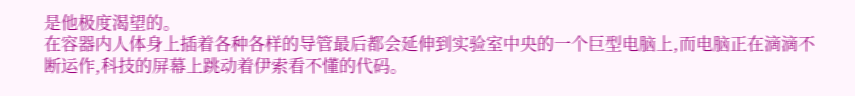是他极度渴望的。
在容器内人体身上插着各种各样的导管最后都会延伸到实验室中央的一个巨型电脑上,而电脑正在滴滴不断运作,科技的屏幕上跳动着伊索看不懂的代码。